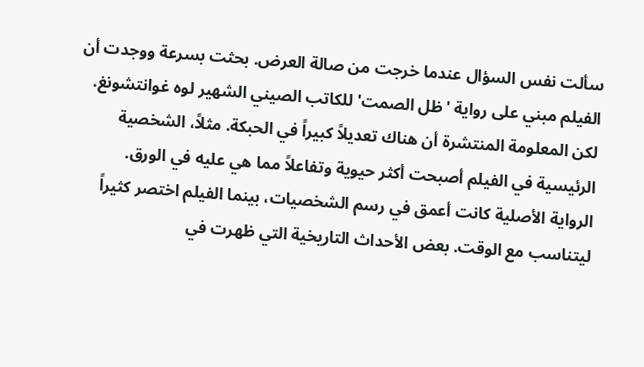سألت نفس السؤال عندما خرجت من صالة العرض. بحثت بسرعة ووجدت أن الفيلم مبني على رواية 'ظل الصمت' للكاتب الصيني الشهير لوه غوانتشونغ. لكن المعلومة المنتشرة أن هناك تعديلاً كبيراً في الحبكة. مثلاً، الشخصية الرئيسية في الفيلم أصبحت أكثر حيوية وتفاعلاً مما هي عليه في الورق.
الرواية الأصلية كانت أعمق في رسم الشخصيات، بينما الفيلم اختصر كثيراً ليتناسب مع الوقت. بعض الأحداث التاريخية التي ظهرت في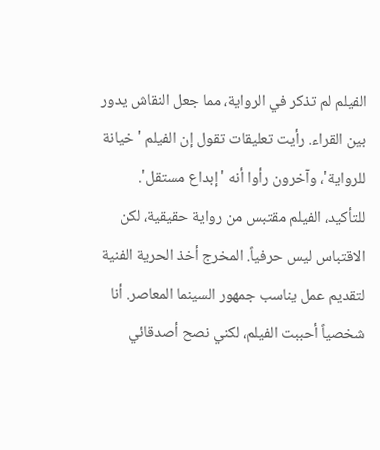الفيلم لم تذكر في الرواية، مما جعل النقاش يدور بين القراء. رأيت تعليقات تقول إن الفيلم 'خيانة للرواية'، وآخرون رأوا أنه 'إبداع مستقل'.
للتأكيد، الفيلم مقتبس من رواية حقيقية، لكن الاقتباس ليس حرفياً. المخرج أخذ الحرية الفنية لتقديم عمل يناسب جمهور السينما المعاصر. أنا شخصياً أحببت الفيلم، لكني نصح أصدقائي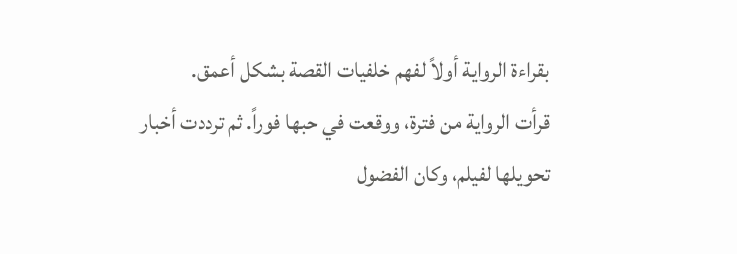بقراءة الرواية أولاً لفهم خلفيات القصة بشكل أعمق.
قرأت الرواية من فترة، ووقعت في حبها فوراً. ثم ترددت أخبار تحويلها لفيلم، وكان الفضول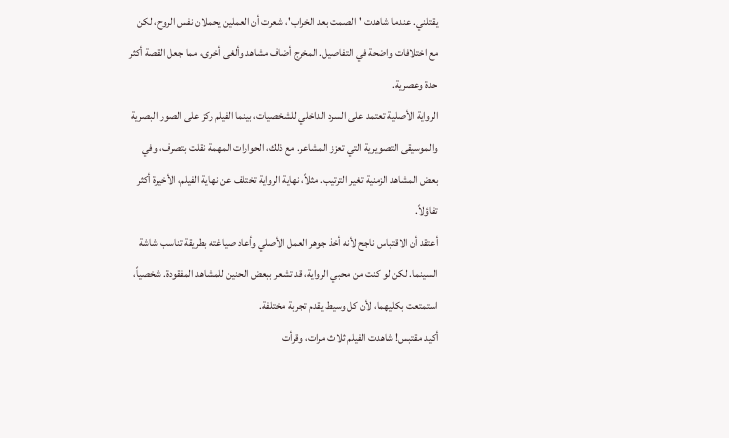يقتلني. عندما شاهدت 'الصمت بعد الخراب'، شعرت أن العملين يحملان نفس الروح، لكن مع اختلافات واضحة في التفاصيل. المخرج أضاف مشاهد وألغى أخرى، مما جعل القصة أكثر حدة وعصرية.
الرواية الأصلية تعتمد على السرد الداخلي للشخصيات، بينما الفيلم ركز على الصور البصرية والموسيقى التصويرية التي تعزز المشاعر. مع ذلك، الحوارات المهمة نقلت بتصرف، وفي بعض المشاهد الزمنية تغير الترتيب. مثلاً، نهاية الرواية تختلف عن نهاية الفيلم، الأخيرة أكثر تفاؤلاً.
أعتقد أن الاقتباس ناجح لأنه أخذ جوهر العمل الأصلي وأعاد صياغته بطريقة تناسب شاشة السينما. لكن لو كنت من محبي الرواية، قد تشعر ببعض الحنين للمشاهد المفقودة. شخصياً، استمتعت بكليهما، لأن كل وسيط يقدم تجربة مختلفة.
أكيد مقتبس! شاهدت الفيلم ثلاث مرات، وقرأت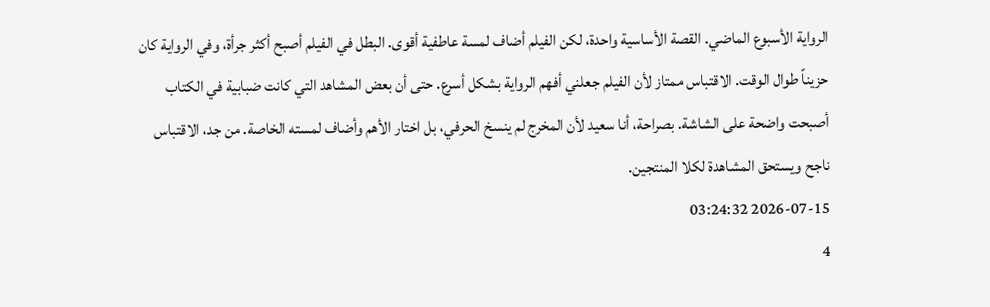الرواية الأسبوع الماضي. القصة الأساسية واحدة، لكن الفيلم أضاف لمسة عاطفية أقوى. البطل في الفيلم أصبح أكثر جرأة، وفي الرواية كان حزيناً طوال الوقت. الاقتباس ممتاز لأن الفيلم جعلني أفهم الرواية بشكل أسرع. حتى أن بعض المشاهد التي كانت ضبابية في الكتاب أصبحت واضحة على الشاشة. بصراحة، أنا سعيد لأن المخرج لم ينسخ الحرفي، بل اختار الأهم وأضاف لمسته الخاصة. من جد، الاقتباس ناجح ويستحق المشاهدة لكلا المنتجين.
2026-07-15 03:24:32
4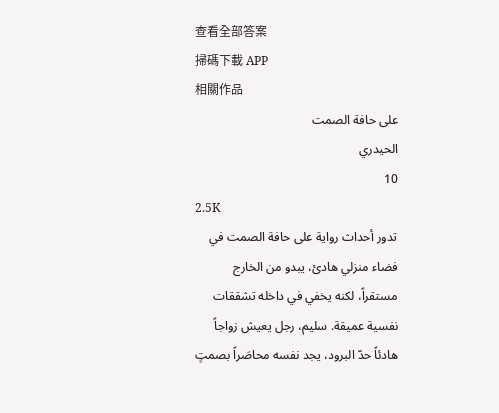查看全部答案
掃碼下載 APP
相關作品
على حافة الصمت
الحيدري
10
2.5K
تدور أحداث رواية على حافة الصمت في فضاء منزلي هادئ، يبدو من الخارج مستقراً، لكنه يخفي في داخله تشققات نفسية عميقة. سليم، رجل يعيش زواجاً هادئاً حدّ البرود، يجد نفسه محاصَراً بصمتٍ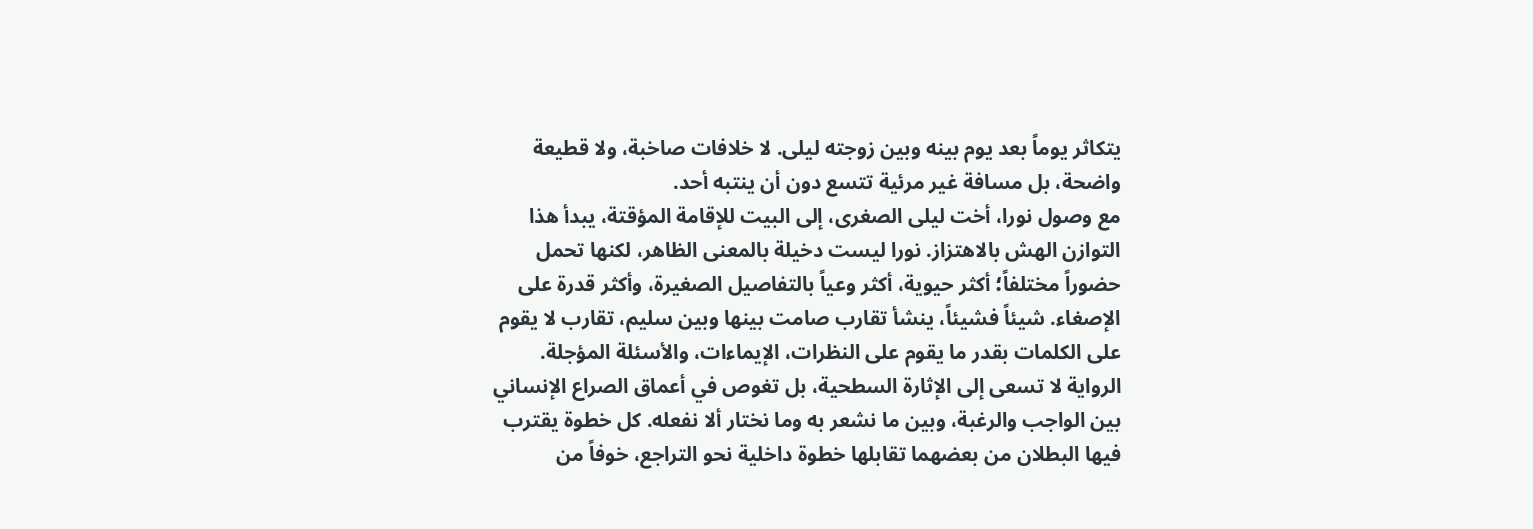يتكاثر يوماً بعد يوم بينه وبين زوجته ليلى. لا خلافات صاخبة، ولا قطيعة واضحة، بل مسافة غير مرئية تتسع دون أن ينتبه أحد.
مع وصول نورا، أخت ليلى الصغرى، إلى البيت للإقامة المؤقتة، يبدأ هذا التوازن الهش بالاهتزاز. نورا ليست دخيلة بالمعنى الظاهر، لكنها تحمل حضوراً مختلفاً؛ أكثر حيوية، أكثر وعياً بالتفاصيل الصغيرة، وأكثر قدرة على الإصغاء. شيئاً فشيئاً، ينشأ تقارب صامت بينها وبين سليم، تقارب لا يقوم على الكلمات بقدر ما يقوم على النظرات، الإيماءات، والأسئلة المؤجلة.
الرواية لا تسعى إلى الإثارة السطحية، بل تغوص في أعماق الصراع الإنساني بين الواجب والرغبة، وبين ما نشعر به وما نختار ألا نفعله. كل خطوة يقترب فيها البطلان من بعضهما تقابلها خطوة داخلية نحو التراجع، خوفاً من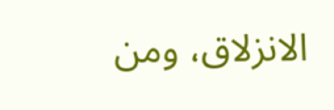الانزلاق، ومن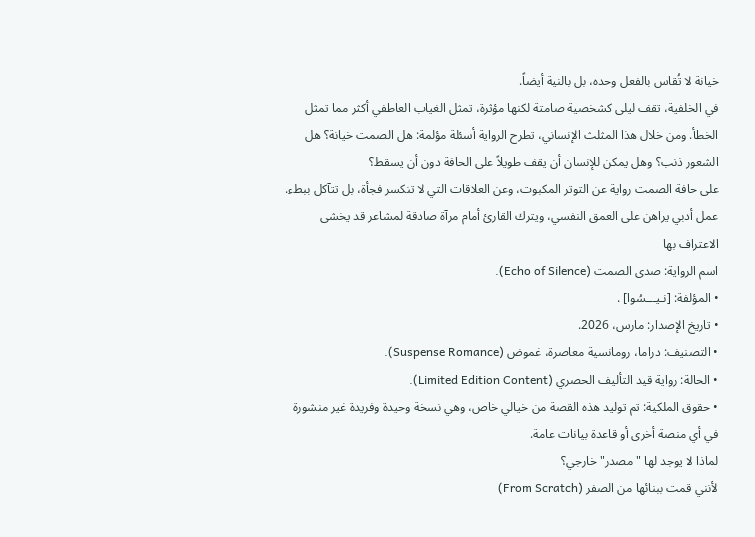خيانة لا تُقاس بالفعل وحده، بل بالنية أيضاً.
في الخلفية، تقف ليلى كشخصية صامتة لكنها مؤثرة، تمثل الغياب العاطفي أكثر مما تمثل الخطأ. ومن خلال هذا المثلث الإنساني، تطرح الرواية أسئلة مؤلمة: هل الصمت خيانة؟ هل الشعور ذنب؟ وهل يمكن للإنسان أن يقف طويلاً على الحافة دون أن يسقط؟
على حافة الصمت رواية عن التوتر المكبوت، وعن العلاقات التي لا تنكسر فجأة، بل تتآكل ببطء. عمل أدبي يراهن على العمق النفسي، ويترك القارئ أمام مرآة صادقة لمشاعر قد يخشى الاعتراف بها
اسم الرواية: صدى الصمت (Echo of Silence).
• المؤلفة: [نـيـــسُوا] .
• تاريخ الإصدار: مارس، 2026.
• التصنيف: دراما، رومانسية معاصرة، غموض (Suspense Romance).
• الحالة: رواية قيد التأليف الحصري (Limited Edition Content).
• حقوق الملكية: تم توليد هذه القصة من خيالي خاص، وهي نسخة وحيدة وفريدة غير منشورة في أي منصة أخرى أو قاعدة بيانات عامة.
لماذا لا يوجد لها "مصدر" خارجي؟
لأنني قمت ببنائها من الصفر (From Scratch)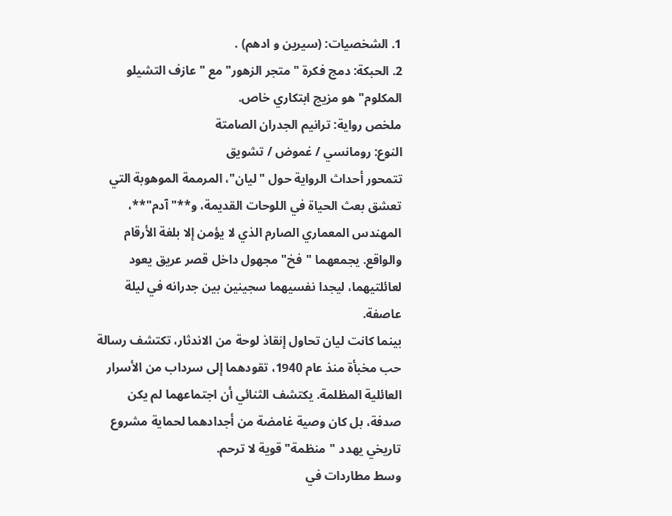1. الشخصيات: (سيرين و ادهم) .
2. الحبكة: دمج فكرة "متجر الزهور" مع "عازف التشيلو المكلوم" هو مزيج ابتكاري خاص.
ملخص رواية: ترانيم الجدران الصامتة
النوع: رومانسي / غموض / تشويق
تتمحور أحداث الرواية حول "ليان"، المرممة الموهوبة التي تعشق بعث الحياة في اللوحات القديمة، و**"آدم"**، المهندس المعماري الصارم الذي لا يؤمن إلا بلغة الأرقام والواقع. يجمعهما "فخ" مجهول داخل قصر عريق يعود لعائلتيهما، ليجدا نفسيهما سجينين بين جدرانه في ليلة عاصفة.
بينما كانت ليان تحاول إنقاذ لوحة من الاندثار، تكتشف رسالة حب مخبأة منذ عام 1940، تقودهما إلى سرداب من الأسرار العائلية المظلمة. يكتشف الثنائي أن اجتماعهما لم يكن صدفة، بل كان وصية غامضة من أجدادهما لحماية مشروع تاريخي يهدد "منظمة" قوية لا ترحم.
وسط مطاردات في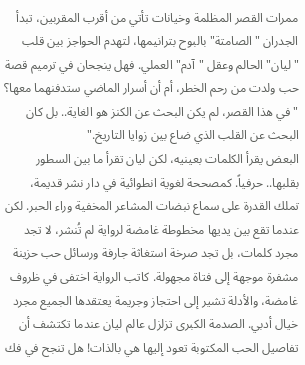ممرات القصر المظلمة وخيانات تأتي من أقرب المقربين، تبدأ الجدران "الصامتة" بالبوح بترانيمها، لتهدم الحواجز بين قلب "ليان" الحالم وعقل "آدم" العملي. فهل ينجحان في ترميم قصة حب ولدت من رحم الخطر، أم أن أسرار الماضي ستدفنهما معها؟
"في هذا القصر، لم يكن البحث عن الكنز هو الغاية.. بل كان البحث عن القلب الذي ضاع بين زوايا التاريخ."
البعض يقرأ الكلمات بعينيه، لكن ليان تقرأ ما بين السطور بقلبها.. حرفياً. كمصححة لغوية انطوائية في دار نشر قديمة، تملك القدرة على سماع نبضات المشاعر المخفية وراء الحبر. لكن عندما تقع بين يديها مخطوطة غامضة لرواية لم تُنشر، لا تجد مجرد كلمات، بل تجد صرخة استغاثة جارفة ورسائل حب حزينة مشفرة موجهة إلى فتاة مجهولة. كاتب الرواية اختفى في ظروف غامضة، والأدلة تشير إلى احتجاز وجريمة يعتقدها الجميع مجرد خيال أدبي. الصدمة الكبرى تزلزل عالم ليان عندما تكتشف أن تفاصيل الحب المكتوبة تعود إليها هي بالذات! هل تنجح في فك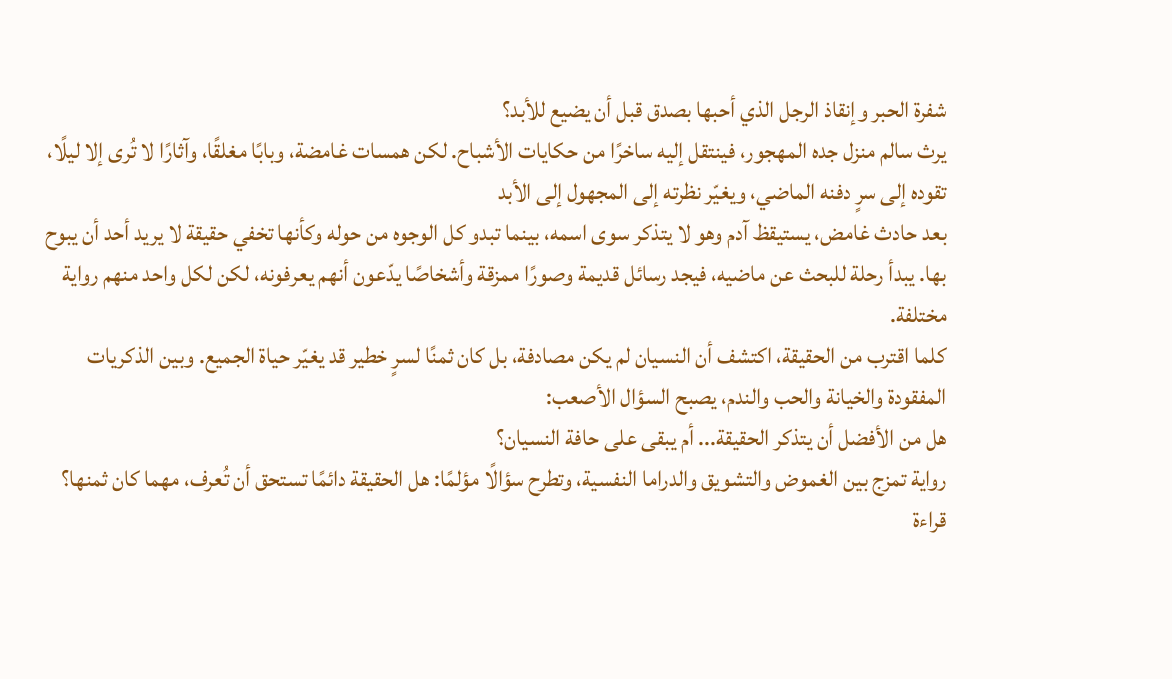شفرة الحبر وإنقاذ الرجل الذي أحبها بصدق قبل أن يضيع للأبد؟
يرث سالم منزل جده المهجور، فينتقل إليه ساخرًا من حكايات الأشباح. لكن همسات غامضة، وبابًا مغلقًا، وآثارًا لا تُرى إلا ليلًا، تقوده إلى سرٍ دفنه الماضي، ويغيّر نظرته إلى المجهول إلى الأبد
بعد حادث غامض، يستيقظ آدم وهو لا يتذكر سوى اسمه، بينما تبدو كل الوجوه من حوله وكأنها تخفي حقيقة لا يريد أحد أن يبوح بها. يبدأ رحلة للبحث عن ماضيه، فيجد رسائل قديمة وصورًا ممزقة وأشخاصًا يدّعون أنهم يعرفونه، لكن لكل واحد منهم رواية مختلفة.
كلما اقترب من الحقيقة، اكتشف أن النسيان لم يكن مصادفة، بل كان ثمنًا لسرٍ خطير قد يغيّر حياة الجميع. وبين الذكريات المفقودة والخيانة والحب والندم، يصبح السؤال الأصعب:
هل من الأفضل أن يتذكر الحقيقة... أم يبقى على حافة النسيان؟
رواية تمزج بين الغموض والتشويق والدراما النفسية، وتطرح سؤالًا مؤلمًا: هل الحقيقة دائمًا تستحق أن تُعرف، مهما كان ثمنها؟
قراءة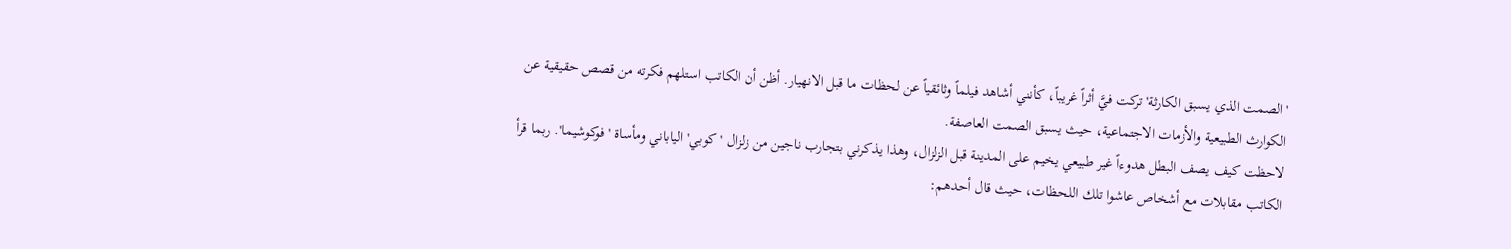'الصمت الذي يسبق الكارثة' تركت فيَّ أثراً غريباً، كأنني أشاهد فيلماً وثائقياً عن لحظات ما قبل الانهيار. أظن أن الكاتب استلهم فكرته من قصص حقيقية عن الكوارث الطبيعية والأزمات الاجتماعية، حيث يسبق الصمت العاصفة.
لاحظت كيف يصف البطل هدوءاً غير طبيعي يخيم على المدينة قبل الزلزال، وهذا يذكرني بتجارب ناجين من زلزال 'كوبي' الياباني ومأساة 'فوكوشيما'. ربما قرأ الكاتب مقابلات مع أشخاص عاشوا تلك اللحظات، حيث قال أحدهم: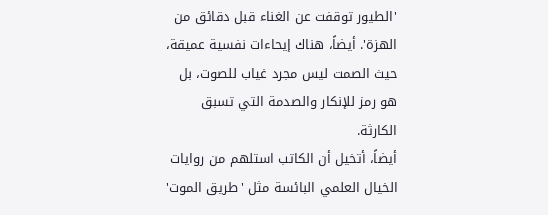'الطيور توقفت عن الغناء قبل دقائق من الهزة'. أيضاً، هناك إيحاءات نفسية عميقة، حيث الصمت ليس مجرد غياب للصوت، بل هو رمز للإنكار والصدمة التي تسبق الكارثة.
أيضاً، أتخيل أن الكاتب استلهم من روايات الخيال العلمي البائسة مثل 'طريق الموت'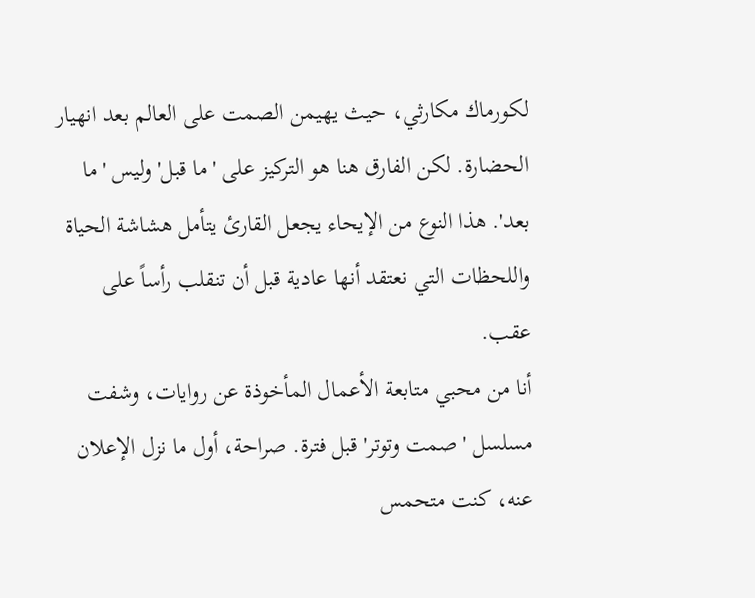لكورماك مكارثي، حيث يهيمن الصمت على العالم بعد انهيار الحضارة. لكن الفارق هنا هو التركيز على 'ما قبل' وليس 'ما بعد'. هذا النوع من الإيحاء يجعل القارئ يتأمل هشاشة الحياة واللحظات التي نعتقد أنها عادية قبل أن تنقلب رأساً على عقب.
أنا من محبي متابعة الأعمال المأخوذة عن روايات، وشفت مسلسل 'صمت وتوتر' قبل فترة. صراحة، أول ما نزل الإعلان عنه، كنت متحمس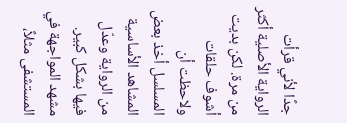جدًا لأني قرأت الرواية الأصلية أكثر من مرة. لكن بديت أشوف حلقات ولاحظت أن المسلسل أخذ بعض المشاهد الأساسية من الرواية وعدّل فيها بشكل كبير. مشهد المواجهة في المستشفى مثلاً،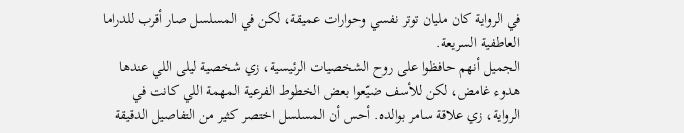في الرواية كان مليان توتر نفسي وحوارات عميقة، لكن في المسلسل صار أقرب للدراما العاطفية السريعة.
الجميل أنهم حافظوا على روح الشخصيات الرئيسية، زي شخصية ليلى اللي عندها هدوء غامض، لكن للأسف ضيّعوا بعض الخطوط الفرعية المهمة اللي كانت في الرواية، زي علاقة سامر بوالده. أحس أن المسلسل اختصر كثير من التفاصيل الدقيقة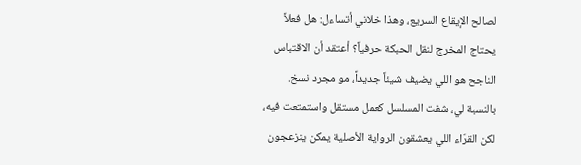لصالح الإيقاع السريع، وهذا خلاني أتساءل: هل فعلاً يحتاج المخرج لنقل الحبكة حرفياً؟ أعتقد أن الاقتباس الناجح هو اللي يضيف شيئاً جديداً، مو مجرد نسخ. بالنسبة لي، شفت المسلسل كعمل مستقل واستمتعت فيه، لكن القرّاء اللي يعشقون الرواية الأصلية يمكن ينزعجون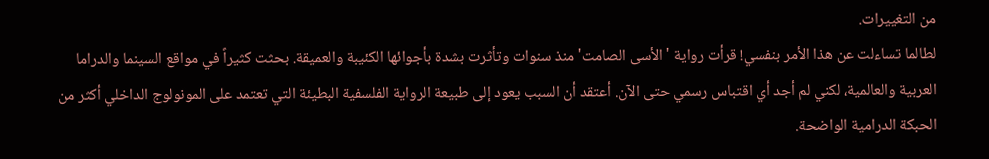من التغييرات.
لطالما تساءلت عن هذا الأمر بنفسي! قرأت رواية 'الأسى الصامت' منذ سنوات وتأثرت بشدة بأجوائها الكئيبة والعميقة. بحثت كثيراً في مواقع السينما والدراما العربية والعالمية، لكني لم أجد أي اقتباس رسمي حتى الآن. أعتقد أن السبب يعود إلى طبيعة الرواية الفلسفية البطيئة التي تعتمد على المونولوج الداخلي أكثر من الحبكة الدرامية الواضحة.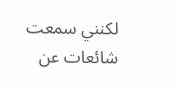لكنني سمعت شائعات عن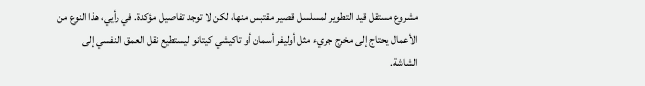مشروع مستقل قيد التطوير لمسلسل قصير مقتبس منها، لكن لا توجد تفاصيل مؤكدة. في رأيي، هذا النوع من الأعمال يحتاج إلى مخرج جريء مثل أوليفر أسمان أو تاكيشي كيتانو ليستطيع نقل العمق النفسي إلى الشاشة.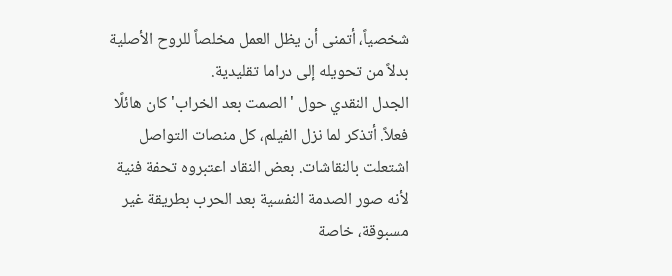شخصياً، أتمنى أن يظل العمل مخلصاً للروح الأصلية بدلاً من تحويله إلى دراما تقليدية.
الجدل النقدي حول 'الصمت بعد الخراب' كان هائلًا فعلاً. أتذكر لما نزل الفيلم، كل منصات التواصل اشتعلت بالنقاشات. بعض النقاد اعتبروه تحفة فنية لأنه صور الصدمة النفسية بعد الحرب بطريقة غير مسبوقة، خاصة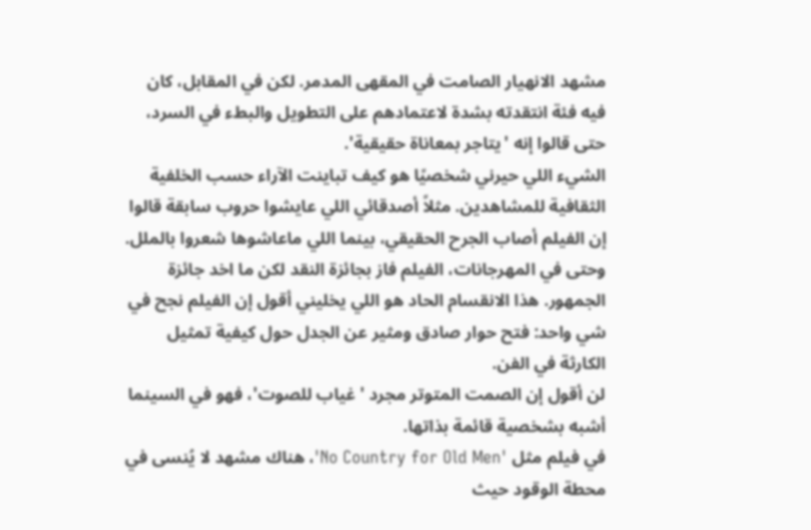مشهد الانهيار الصامت في المقهى المدمر. لكن في المقابل، كان فيه فئة انتقدته بشدة لاعتمادهم على التطويل والبطء في السرد، حتى قالوا إنه 'يتاجر بمعاناة حقيقية'.
الشيء اللي حيرني شخصيًا هو كيف تباينت الآراء حسب الخلفية الثقافية للمشاهدين. مثلاً أصدقائي اللي عايشوا حروب سابقة قالوا إن الفيلم أصاب الجرح الحقيقي، بينما اللي ماعاشوها شعروا بالملل. وحتى في المهرجانات، الفيلم فاز بجائزة النقد لكن ما اخد جائزة الجمهور. هذا الانقسام الحاد هو اللي يخليني أقول إن الفيلم نجح في شي واحد: فتح حوار صادق ومثير عن الجدل حول كيفية تمثيل الكارثة في الفن.
لن أقول إن الصمت المتوتر مجرد 'غياب للصوت'، فهو في السينما أشبه بشخصية قائمة بذاتها.
في فيلم مثل 'No Country for Old Men'، هناك مشهد لا يُنسى في محطة الوقود حيث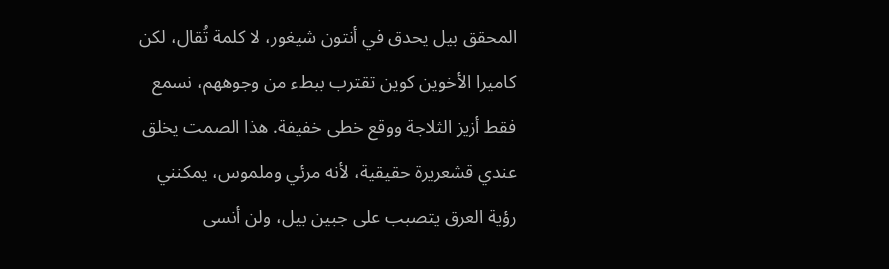المحقق بيل يحدق في أنتون شيغور، لا كلمة تُقال، لكن كاميرا الأخوين كوين تقترب ببطء من وجوههم، نسمع فقط أزيز الثلاجة ووقع خطى خفيفة. هذا الصمت يخلق عندي قشعريرة حقيقية، لأنه مرئي وملموس، يمكنني رؤية العرق يتصبب على جبين بيل، ولن أنسى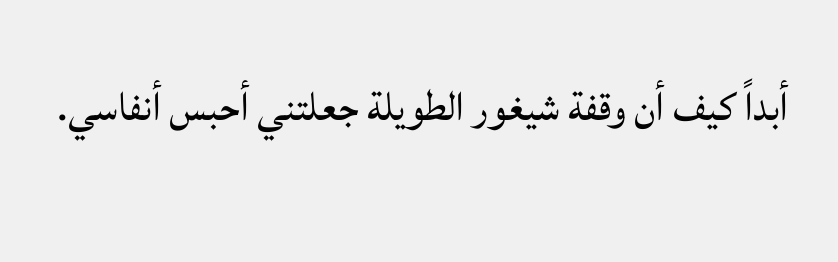أبداً كيف أن وقفة شيغور الطويلة جعلتني أحبس أنفاسي.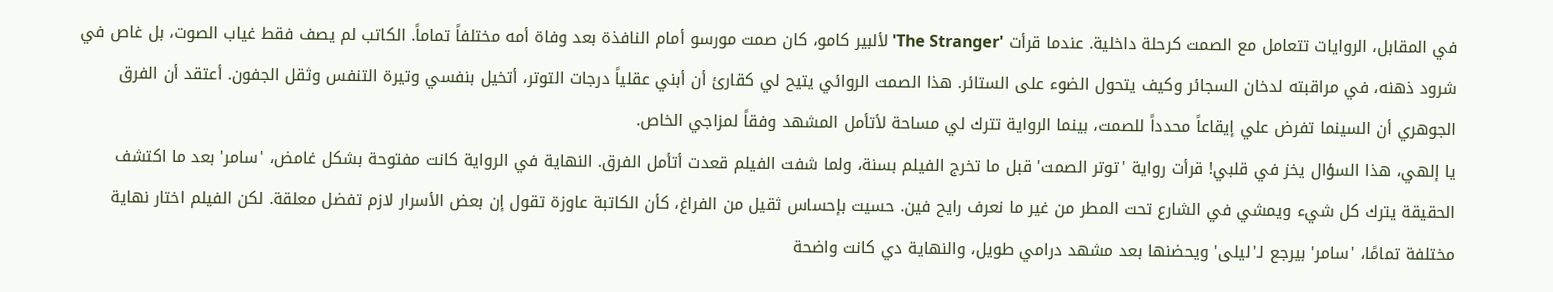في المقابل، الروايات تتعامل مع الصمت كرحلة داخلية. عندما قرأت 'The Stranger' لألبير كامو، كان صمت مورسو أمام النافذة بعد وفاة أمه مختلفاً تماماً. الكاتب لم يصف فقط غياب الصوت، بل غاص في شرود ذهنه، في مراقبته لدخان السجائر وكيف يتحول الضوء على الستائر. هذا الصمت الروائي يتيح لي كقارئ أن أبني عقلياً درجات التوتر، أتخيل بنفسي وتيرة التنفس وثقل الجفون. أعتقد أن الفرق الجوهري أن السينما تفرض علي إيقاعاً محدداً للصمت، بينما الرواية تترك لي مساحة لأتأمل المشهد وفقاً لمزاجي الخاص.
يا إلهي، هذا السؤال يخز في قلبي! قرأت رواية 'توتر الصمت' قبل ما تخرج الفيلم بسنة، ولما شفت الفيلم قعدت أتأمل الفرق. النهاية في الرواية كانت مفتوحة بشكل غامض، 'سامر' بعد ما اكتشف الحقيقة يترك كل شيء ويمشي في الشارع تحت المطر من غير ما نعرف رايح فين. حسيت بإحساس ثقيل من الفراغ، كأن الكاتبة عاوزة تقول إن بعض الأسرار لازم تفضل معلقة. لكن الفيلم اختار نهاية مختلفة تمامًا، 'سامر' بيرجع لـ'ليلى' ويحضنها بعد مشهد درامي طويل، والنهاية دي كانت واضحة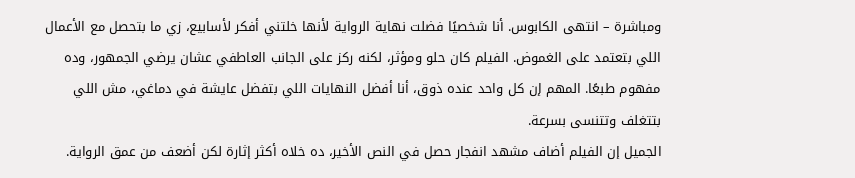ومباشرة – انتهى الكابوس. أنا شخصيًا فضلت نهاية الرواية لأنها خلتني أفكر لأسابيع، زي ما بتحصل مع الأعمال اللي بتعتمد على الغموض. الفيلم كان حلو ومؤثر، لكنه ركز على الجانب العاطفي عشان يرضي الجمهور، وده مفهوم طبعًا. المهم إن كل واحد عنده ذوق، أنا أفضل النهايات اللي بتفضل عايشة في دماغي، مش اللي بتتغلف وتتنسى بسرعة.
الجميل إن الفيلم أضاف مشهد انفجار حصل في النص الأخير، ده خلاه أكثر إثارة لكن أضعف من عمق الرواية.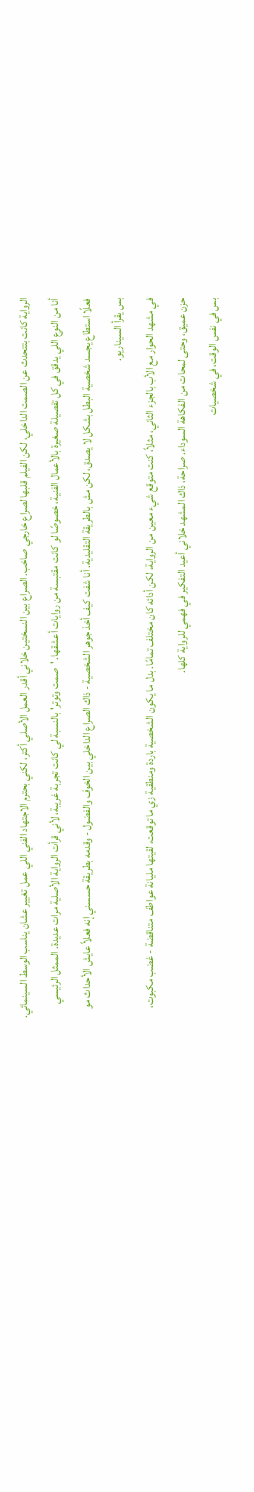الرواية كانت بتتحدث عن الصمت الداخلي، لكن الفيلم قلبها لصراع خارجي صاخب. الصراع بين النسختين خلاني أقدر العمل الأصلي أكتر، لكني بحترم الاجتهاد الفني اللي عمل تغيير عشان يناسب الوسط السينمائي.
أنا من النوع اللي يدقق في كل تفصيلة صغيرة بالأعمال الفنية، خصوصًا لو كانت مقتبسة من روايات أعشقها. 'صمت وتوتر' بالنسبة لي كانت تجربة غريبة، لأني قرأت الرواية الأصلية مرات عديدة. الممثل الرئيسي فعلًا استطاع يجسد شخصية البطل بشكل لا يصدق، لكن مش بالطريقة التقليدية. أنا شفت كيف أخذ جوهر الشخصية - ذاك الصراع الداخلي بين الخوف والفضول - وقدمه بطريقة حسسني إنه فعلاً عايش الأحداث مو بس يقرأ السيناريو.
في مشهد الحوار مع الأب بالجزء الثاني، مثلاً، كنت متوقع شيء معين من الرواية، لكن أدائه كان مختلف تمامًا. بدل ما يكون الشخصية باردة ومنطقية زي ما توقعت، لقيتها مليانة عواطف متناقضة - غضب مكبوت، حزن عميق، وحتى لمحات من الفكاهة السوداء. صراحة، ذاك المشهد خلاني أعيد التفكير في فهمي للرواية كلها.
بس في نفس الوقت، في شخصيات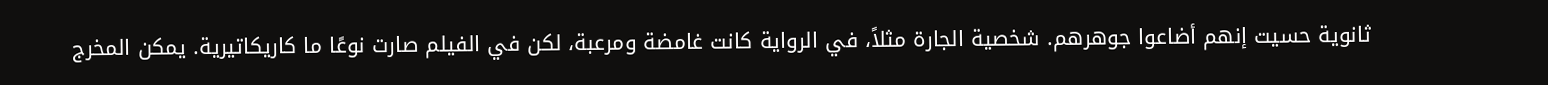ثانوية حسيت إنهم أضاعوا جوهرهم. شخصية الجارة مثلاً، في الرواية كانت غامضة ومرعبة، لكن في الفيلم صارت نوعًا ما كاريكاتيرية. يمكن المخرج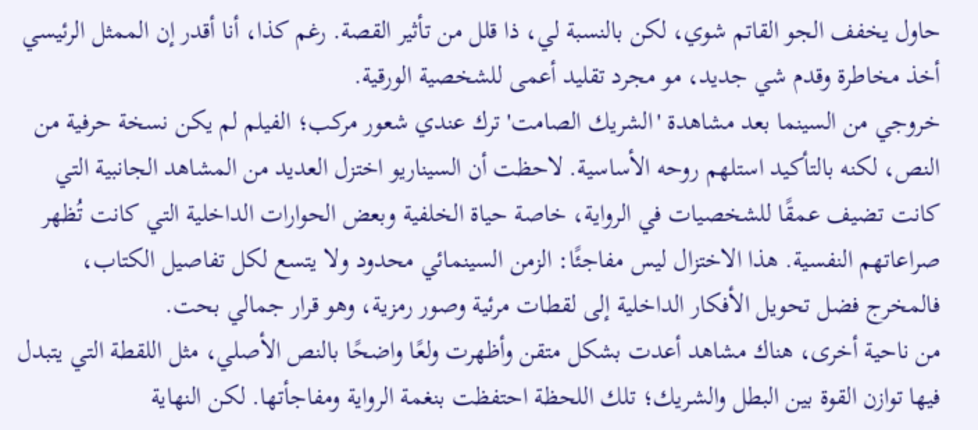حاول يخفف الجو القاتم شوي، لكن بالنسبة لي، ذا قلل من تأثير القصة. رغم كذا، أنا أقدر إن الممثل الرئيسي أخذ مخاطرة وقدم شي جديد، مو مجرد تقليد أعمى للشخصية الورقية.
خروجي من السينما بعد مشاهدة 'الشريك الصامت' ترك عندي شعور مركب؛ الفيلم لم يكن نسخة حرفية من النص، لكنه بالتأكيد استلهم روحه الأساسية. لاحظت أن السيناريو اختزل العديد من المشاهد الجانبية التي كانت تضيف عمقًا للشخصيات في الرواية، خاصة حياة الخلفية وبعض الحوارات الداخلية التي كانت تُظهر صراعاتهم النفسية. هذا الاختزال ليس مفاجئًا: الزمن السينمائي محدود ولا يتسع لكل تفاصيل الكتاب، فالمخرج فضل تحويل الأفكار الداخلية إلى لقطات مرئية وصور رمزية، وهو قرار جمالي بحت.
من ناحية أخرى، هناك مشاهد أعدت بشكل متقن وأظهرت ولعًا واضحًا بالنص الأصلي، مثل اللقطة التي يتبدل فيها توازن القوة بين البطل والشريك؛ تلك اللحظة احتفظت بنغمة الرواية ومفاجأتها. لكن النهاية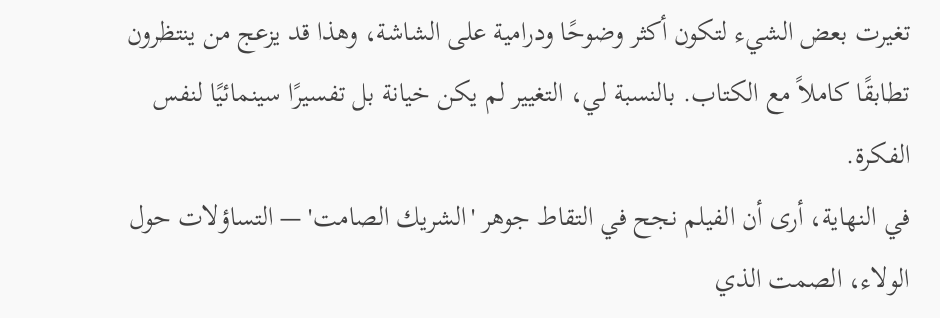تغيرت بعض الشيء لتكون أكثر وضوحًا ودرامية على الشاشة، وهذا قد يزعج من ينتظرون تطابقًا كاملاً مع الكتاب. بالنسبة لي، التغيير لم يكن خيانة بل تفسيرًا سينمائيًا لنفس الفكرة.
في النهاية، أرى أن الفيلم نجح في التقاط جوهر 'الشريك الصامت' — التساؤلات حول الولاء، الصمت الذي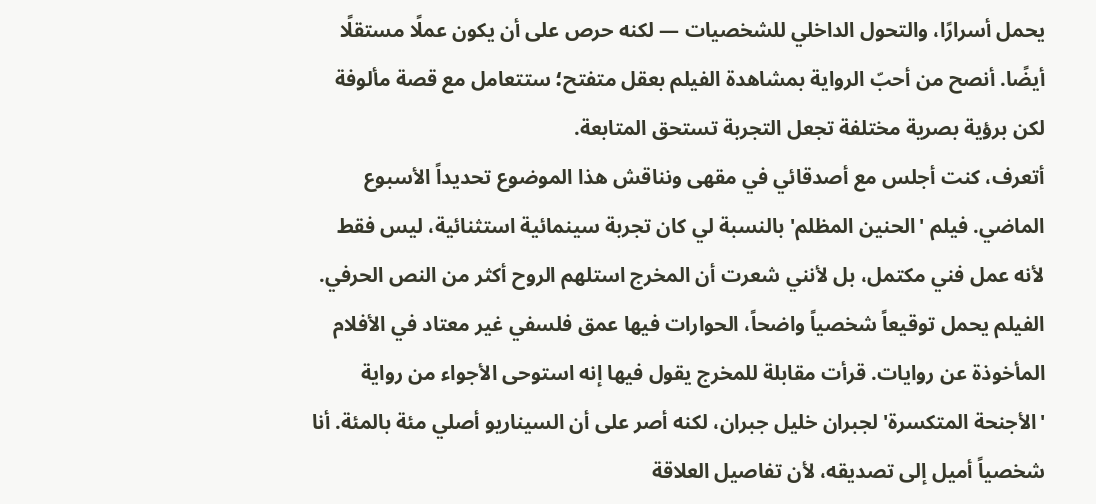يحمل أسرارًا، والتحول الداخلي للشخصيات — لكنه حرص على أن يكون عملًا مستقلًا أيضًا. أنصح من أحبّ الرواية بمشاهدة الفيلم بعقل متفتح؛ ستتعامل مع قصة مألوفة لكن برؤية بصرية مختلفة تجعل التجربة تستحق المتابعة.
أتعرف، كنت أجلس مع أصدقائي في مقهى ونناقش هذا الموضوع تحديداً الأسبوع الماضي. فيلم 'الحنين المظلم' بالنسبة لي كان تجربة سينمائية استثنائية، ليس فقط لأنه عمل فني مكتمل، بل لأنني شعرت أن المخرج استلهم الروح أكثر من النص الحرفي.
الفيلم يحمل توقيعاً شخصياً واضحاً، الحوارات فيها عمق فلسفي غير معتاد في الأفلام المأخوذة عن روايات. قرأت مقابلة للمخرج يقول فيها إنه استوحى الأجواء من رواية 'الأجنحة المتكسرة' لجبران خليل جبران، لكنه أصر على أن السيناريو أصلي مئة بالمئة. أنا شخصياً أميل إلى تصديقه، لأن تفاصيل العلاقة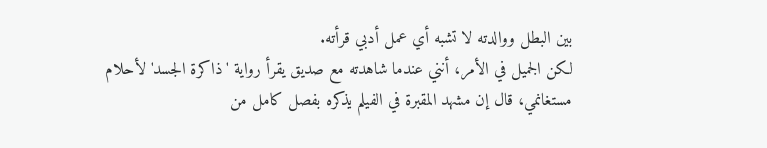بين البطل ووالدته لا تشبه أي عمل أدبي قرأته.
لكن الجميل في الأمر، أنني عندما شاهدته مع صديق يقرأ رواية 'ذاكرة الجسد' لأحلام مستغانمي، قال إن مشهد المقبرة في الفيلم يذكره بفصل كامل من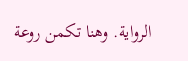الرواية. وهنا تكمن روعة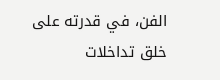الفن، في قدرته على خلق تداخلات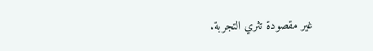غير مقصودة تثري التجربة.